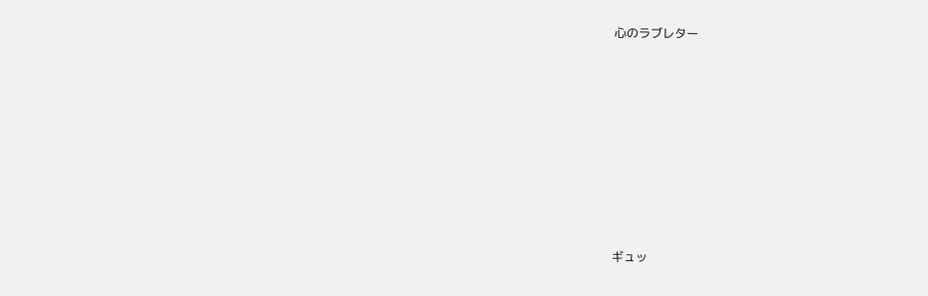心のラブレター









ギュッ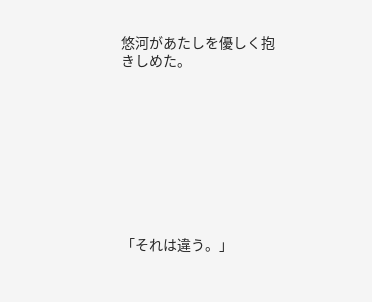悠河があたしを優しく抱きしめた。









「それは違う。」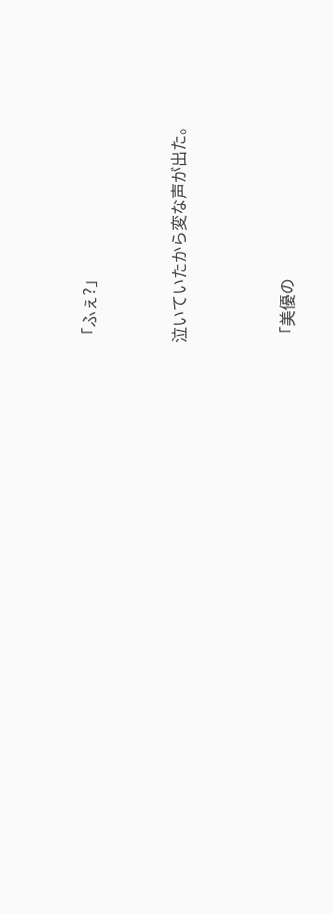「ふぇ?」




泣いていたから変な声が出た。





「美優の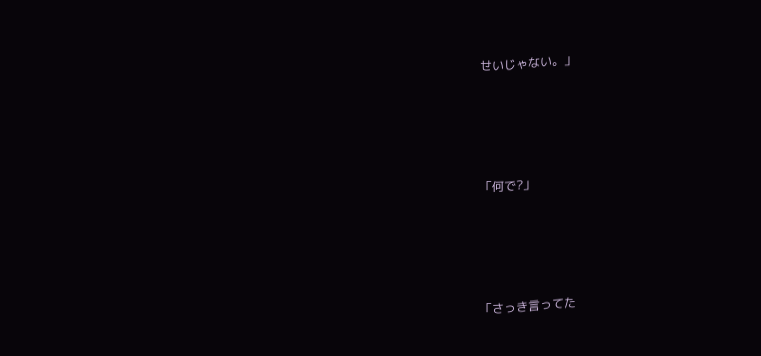せいじゃない。」







「何で?」







「さっき言ってた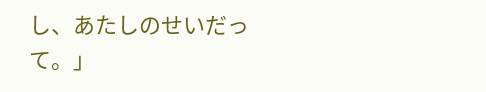し、あたしのせいだって。」